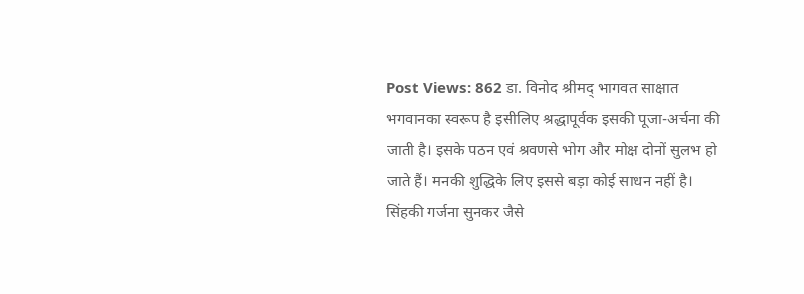Post Views: 862 डा. विनोद श्रीमद् भागवत साक्षात भगवानका स्वरूप है इसीलिए श्रद्धापूर्वक इसकी पूजा-अर्चना की जाती है। इसके पठन एवं श्रवणसे भोग और मोक्ष दोनों सुलभ हो जाते हैं। मनकी शुद्धिके लिए इससे बड़ा कोई साधन नहीं है। सिंहकी गर्जना सुनकर जैसे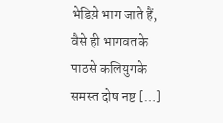भेडिय़े भाग जाते हैं, वैसे ही भागवतके पाठसे कलियुगके समस्त दोष नष्ट […]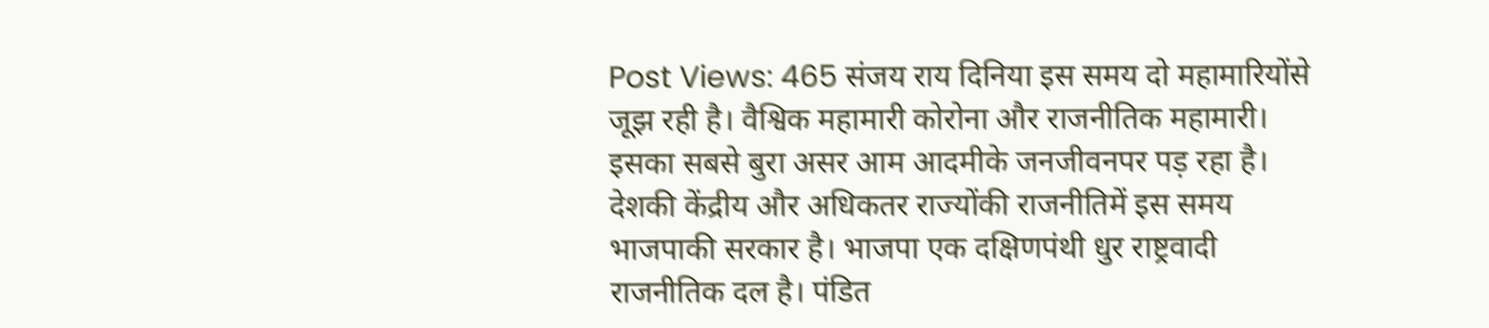Post Views: 465 संजय राय दिनिया इस समय दो महामारियोंसे जूझ रही है। वैश्विक महामारी कोरोना और राजनीतिक महामारी। इसका सबसे बुरा असर आम आदमीके जनजीवनपर पड़ रहा है। देशकी केंद्रीय और अधिकतर राज्योंकी राजनीतिमें इस समय भाजपाकी सरकार है। भाजपा एक दक्षिणपंथी धुर राष्ट्रवादी राजनीतिक दल है। पंडित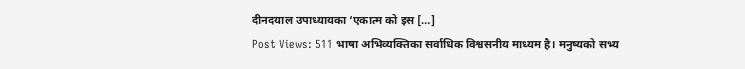दीनदयाल उपाध्यायका ‘एकात्म को इस […]
Post Views: 511 भाषा अभिव्यक्तिका सर्वाधिक विश्वसनीय माध्यम है। मनुष्यको सभ्य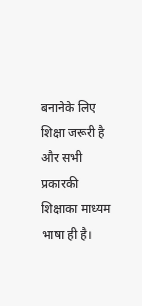बनानेके लिए शिक्षा जरूरी है और सभी प्रकारकी शिक्षाका माध्यम भाषा ही है।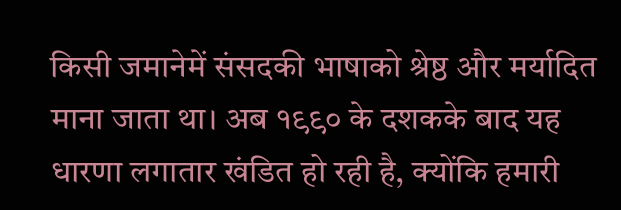किसी जमानेमें संसदकी भाषाको श्रेष्ठ और मर्यादित माना जाता था। अब १९९० के दशकके बाद यह धारणा लगातार खंडित हो रही है, क्योंकि हमारी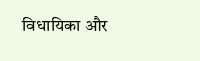विधायिका और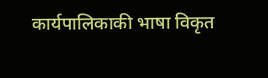कार्यपालिकाकी भाषा विकृत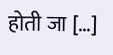होती जा […]